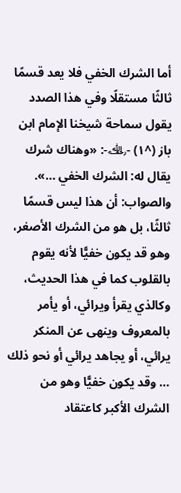أما الشرك الخفي فلا يعد قسمًا ثالثًا مستقلًا وفي هذا الصدد يقول سماحة شيخنا الإمام ابن باز (^١) -﵀-: «وهناك شرك يقال له: الشرك الخفي …».
والصواب: أن هذا ليس قسمًا ثالثًا، بل هو من الشرك الأصغر، وهو قد يكون خفيًّا لأنه يقوم بالقلوب كما في هذا الحديث، وكالذي يقرأ ويرائي، أو يأمر بالمعروف وينهى عن المنكر يرائي، أو يجاهد يرائي أو نحو ذلك … وقد يكون خفيًّا وهو من الشرك الأكبر كاعتقاد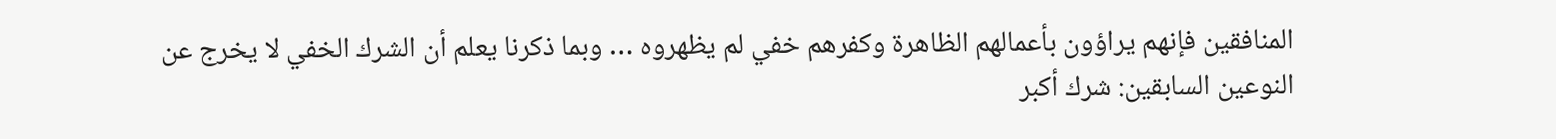المنافقين فإنهم يراؤون بأعمالهم الظاهرة وكفرهم خفي لم يظهروه … وبما ذكرنا يعلم أن الشرك الخفي لا يخرج عن النوعين السابقين: شرك أكبر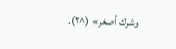وشرك أصغر» (^٢).